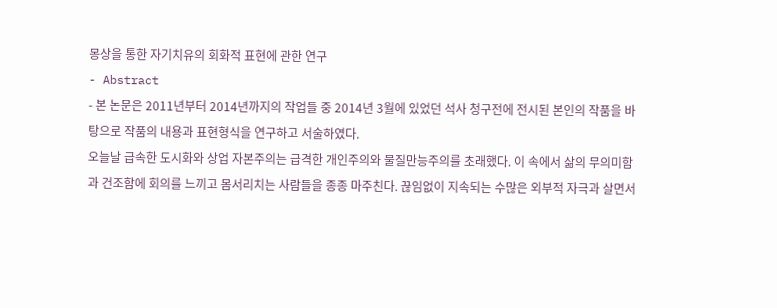몽상을 통한 자기치유의 회화적 표현에 관한 연구
- Abstract
- 본 논문은 2011년부터 2014년까지의 작업들 중 2014년 3월에 있었던 석사 청구전에 전시된 본인의 작품을 바탕으로 작품의 내용과 표현형식을 연구하고 서술하였다.
오늘날 급속한 도시화와 상업 자본주의는 급격한 개인주의와 물질만능주의를 초래했다. 이 속에서 삶의 무의미함과 건조함에 회의를 느끼고 몸서리치는 사람들을 종종 마주친다. 끊임없이 지속되는 수많은 외부적 자극과 살면서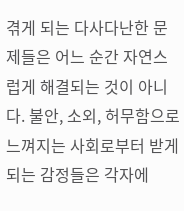겪게 되는 다사다난한 문제들은 어느 순간 자연스럽게 해결되는 것이 아니다. 불안, 소외, 허무함으로 느껴지는 사회로부터 받게 되는 감정들은 각자에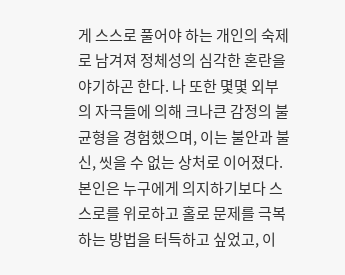게 스스로 풀어야 하는 개인의 숙제로 남겨져 정체성의 심각한 혼란을 야기하곤 한다. 나 또한 몇몇 외부의 자극들에 의해 크나큰 감정의 불균형을 경험했으며, 이는 불안과 불신, 씻을 수 없는 상처로 이어졌다. 본인은 누구에게 의지하기보다 스스로를 위로하고 홀로 문제를 극복하는 방법을 터득하고 싶었고, 이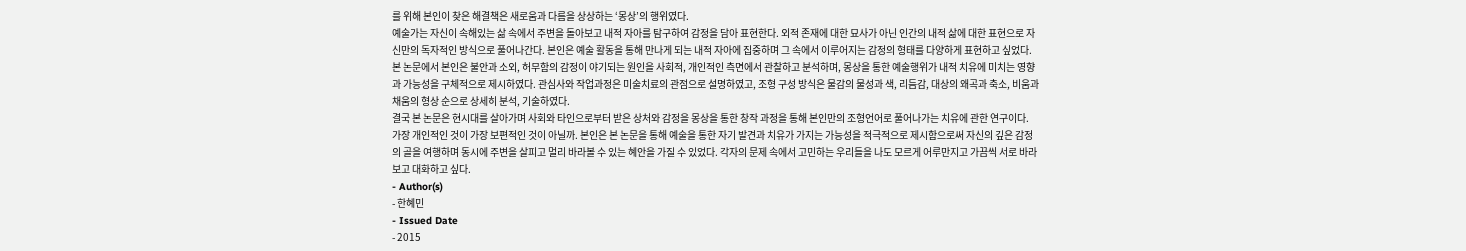를 위해 본인이 찾은 해결책은 새로움과 다름을 상상하는 ‘몽상’의 행위였다.
예술가는 자신이 속해있는 삶 속에서 주변을 돌아보고 내적 자아를 탐구하여 감정을 담아 표현한다. 외적 존재에 대한 묘사가 아닌 인간의 내적 삶에 대한 표현으로 자신만의 독자적인 방식으로 풀어나간다. 본인은 예술 활동을 통해 만나게 되는 내적 자아에 집중하며 그 속에서 이루어지는 감정의 형태를 다양하게 표현하고 싶었다.
본 논문에서 본인은 불안과 소외, 허무함의 감정이 야기되는 원인을 사회적, 개인적인 측면에서 관찰하고 분석하며, 몽상을 통한 예술행위가 내적 치유에 미치는 영향과 가능성을 구체적으로 제시하였다. 관심사와 작업과정은 미술치료의 관점으로 설명하였고, 조형 구성 방식은 물감의 물성과 색, 리듬감, 대상의 왜곡과 축소, 비움과 채움의 형상 순으로 상세히 분석, 기술하였다.
결국 본 논문은 현시대를 살아가며 사회와 타인으로부터 받은 상처와 감정을 몽상을 통한 창작 과정을 통해 본인만의 조형언어로 풀어나가는 치유에 관한 연구이다. 가장 개인적인 것이 가장 보편적인 것이 아닐까. 본인은 본 논문을 통해 예술을 통한 자기 발견과 치유가 가지는 가능성을 적극적으로 제시함으로써 자신의 깊은 감정의 골을 여행하며 동시에 주변을 살피고 멀리 바라볼 수 있는 혜안을 가질 수 있었다. 각자의 문제 속에서 고민하는 우리들을 나도 모르게 어루만지고 가끔씩 서로 바라보고 대화하고 싶다.
- Author(s)
- 한혜민
- Issued Date
- 2015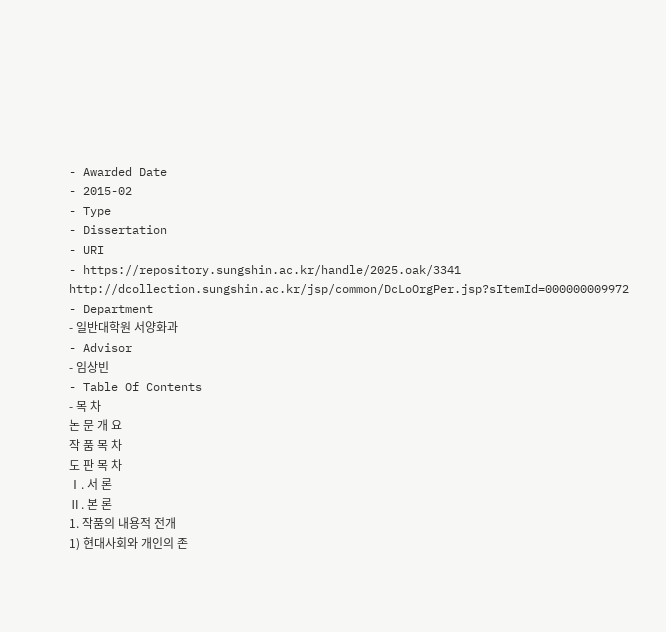- Awarded Date
- 2015-02
- Type
- Dissertation
- URI
- https://repository.sungshin.ac.kr/handle/2025.oak/3341
http://dcollection.sungshin.ac.kr/jsp/common/DcLoOrgPer.jsp?sItemId=000000009972
- Department
- 일반대학원 서양화과
- Advisor
- 임상빈
- Table Of Contents
- 목 차
논 문 개 요
작 품 목 차
도 판 목 차
Ⅰ. 서 론
Ⅱ. 본 론
1. 작품의 내용적 전개
1) 현대사회와 개인의 존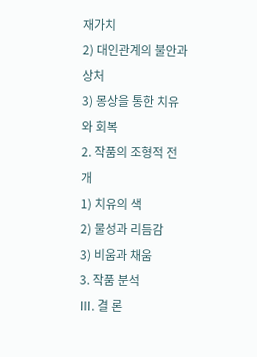재가치
2) 대인관계의 불안과 상처
3) 몽상을 통한 치유와 회복
2. 작품의 조형적 전개
1) 치유의 색
2) 물성과 리듬감
3) 비움과 채움
3. 작품 분석
Ⅲ. 결 론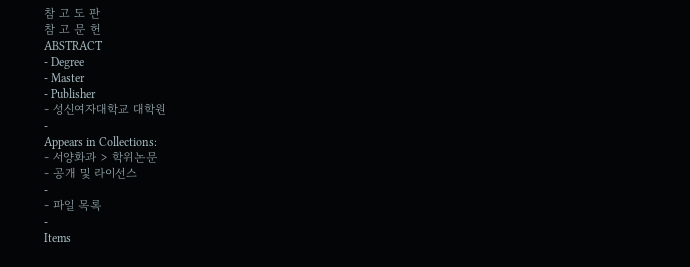참 고 도 판
참 고 문 헌
ABSTRACT
- Degree
- Master
- Publisher
- 성신여자대학교 대학원
-
Appears in Collections:
- 서양화과 > 학위논문
- 공개 및 라이선스
-
- 파일 목록
-
Items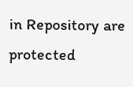in Repository are protected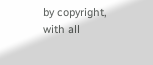by copyright, with all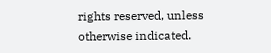rights reserved, unless otherwise indicated.